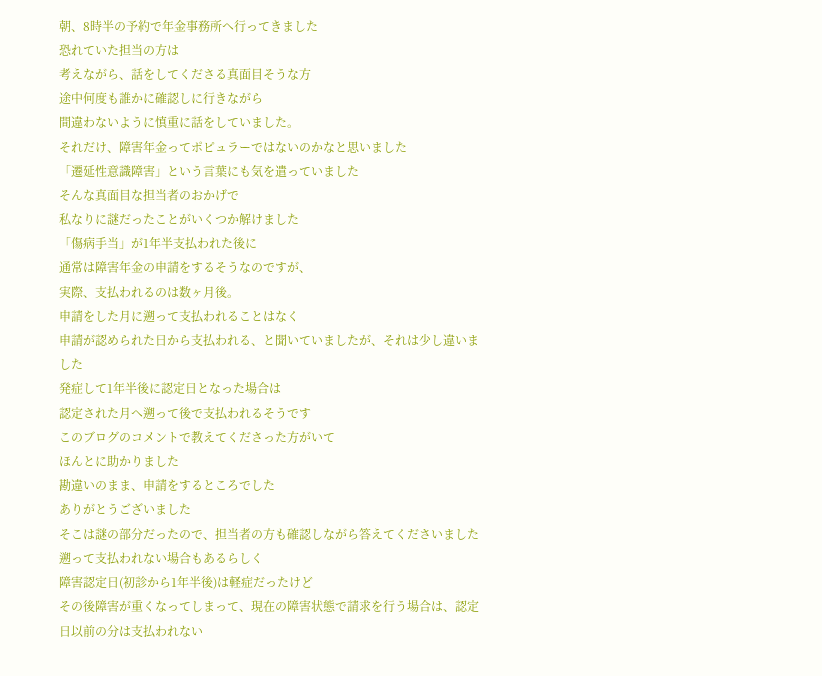朝、8時半の予約で年金事務所へ行ってきました
恐れていた担当の方は
考えながら、話をしてくださる真面目そうな方
途中何度も誰かに確認しに行きながら
間違わないように慎重に話をしていました。
それだけ、障害年金ってポピュラーではないのかなと思いました
「遷延性意識障害」という言葉にも気を遣っていました
そんな真面目な担当者のおかげで
私なりに謎だったことがいくつか解けました
「傷病手当」が1年半支払われた後に
通常は障害年金の申請をするそうなのですが、
実際、支払われるのは数ヶ月後。
申請をした月に遡って支払われることはなく
申請が認められた日から支払われる、と聞いていましたが、それは少し違いました
発症して1年半後に認定日となった場合は
認定された月へ遡って後で支払われるそうです
このブログのコメントで教えてくださった方がいて
ほんとに助かりました
勘違いのまま、申請をするところでした
ありがとうございました
そこは謎の部分だったので、担当者の方も確認しながら答えてくださいました
遡って支払われない場合もあるらしく
障害認定日(初診から1年半後)は軽症だったけど
その後障害が重くなってしまって、現在の障害状態で請求を行う場合は、認定日以前の分は支払われない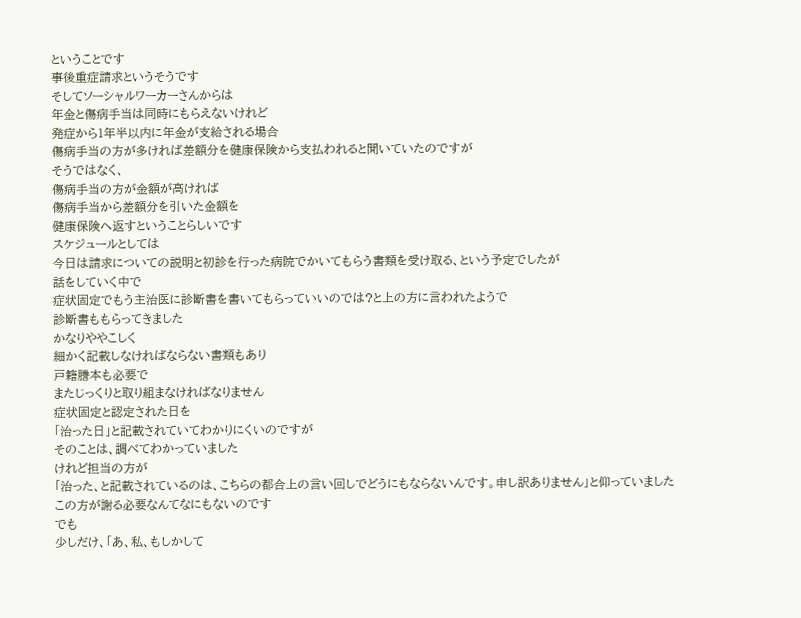ということです
事後重症請求というそうです
そしてソーシャルワーカーさんからは
年金と傷病手当は同時にもらえないけれど
発症から1年半以内に年金が支給される場合
傷病手当の方が多ければ差額分を健康保険から支払われると聞いていたのですが
そうではなく、
傷病手当の方が金額が高ければ
傷病手当から差額分を引いた金額を
健康保険へ返すということらしいです
スケジュールとしては
今日は請求についての説明と初診を行った病院でかいてもらう書類を受け取る、という予定でしたが
話をしていく中で
症状固定でもう主治医に診断書を書いてもらっていいのでは?と上の方に言われたようで
診断書ももらってきました
かなりややこしく
細かく記載しなければならない書類もあり
戸籍謄本も必要で
またじっくりと取り組まなければなりません
症状固定と認定された日を
「治った日」と記載されていてわかりにくいのですが
そのことは、調べてわかっていました
けれど担当の方が
「治った、と記載されているのは、こちらの都合上の言い回しでどうにもならないんです。申し訳ありません」と仰っていました
この方が謝る必要なんてなにもないのです
でも
少しだけ、「あ、私、もしかして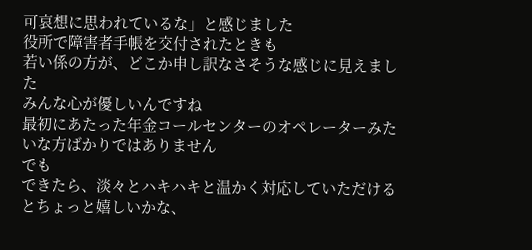可哀想に思われているな」と感じました
役所で障害者手帳を交付されたときも
若い係の方が、どこか申し訳なさそうな感じに見えました
みんな心が優しいんですね
最初にあたった年金コールセンターのオペレーターみたいな方ばかりではありません
でも
できたら、淡々とハキハキと温かく対応していただけるとちょっと嬉しいかな、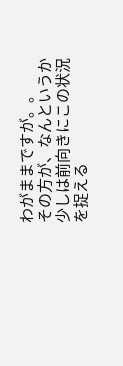わがままですが。。
その方が、なんというか
少しは前向きにこの状況を捉える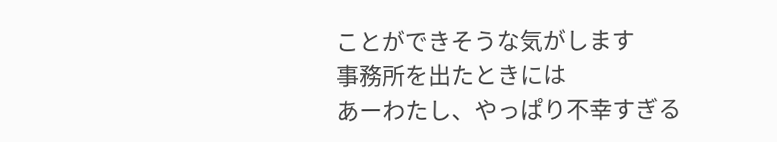ことができそうな気がします
事務所を出たときには
あーわたし、やっぱり不幸すぎる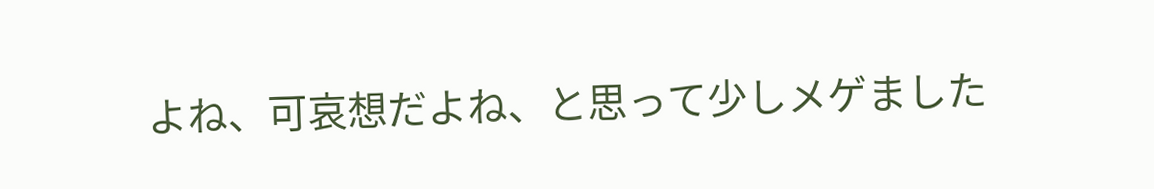よね、可哀想だよね、と思って少しメゲました